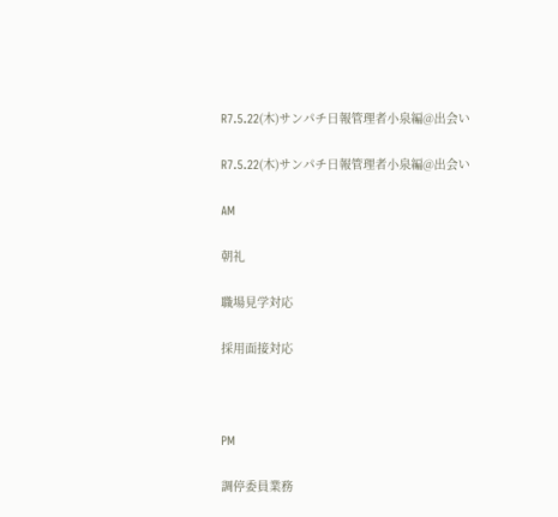R7.5.22(木)サンパチ日報管理者小泉編@出会い

R7.5.22(木)サンパチ日報管理者小泉編@出会い

AM

朝礼

職場見学対応

採用面接対応



PM

調停委員業務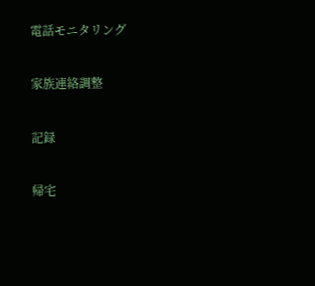電話モニタリング

家族連絡調整

記録

帰宅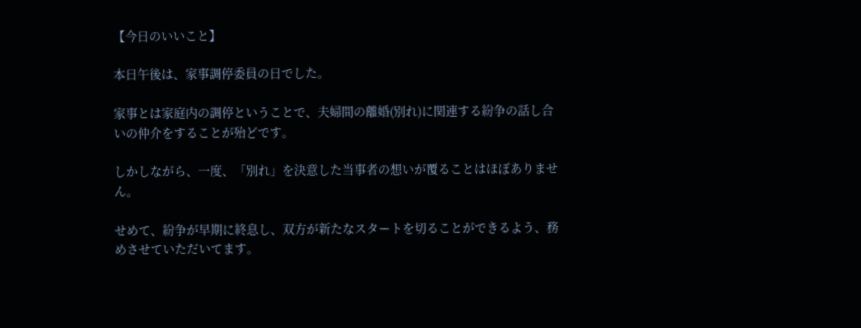【今日のいいこと】

本日午後は、家事調停委員の日でした。

家事とは家庭内の調停ということで、夫婦間の離婚(別れ)に関連する紛争の話し合いの仲介をすることが殆どです。

しかしながら、一度、「別れ」を決意した当事者の想いが覆ることはほぼありません。

せめて、紛争が早期に終息し、双方が新たなスタートを切ることができるよう、務めさせていただいてます。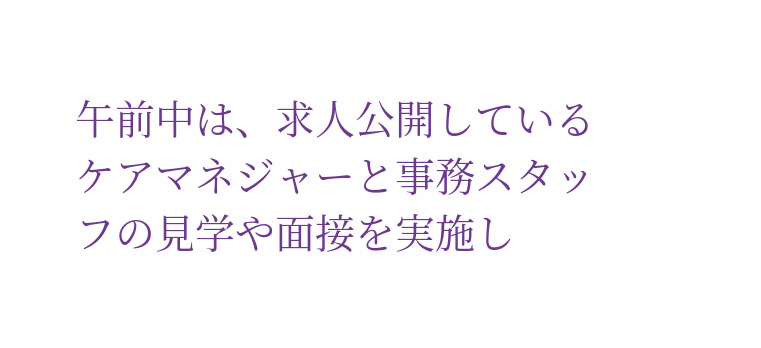午前中は、求人公開しているケアマネジャーと事務スタッフの見学や面接を実施し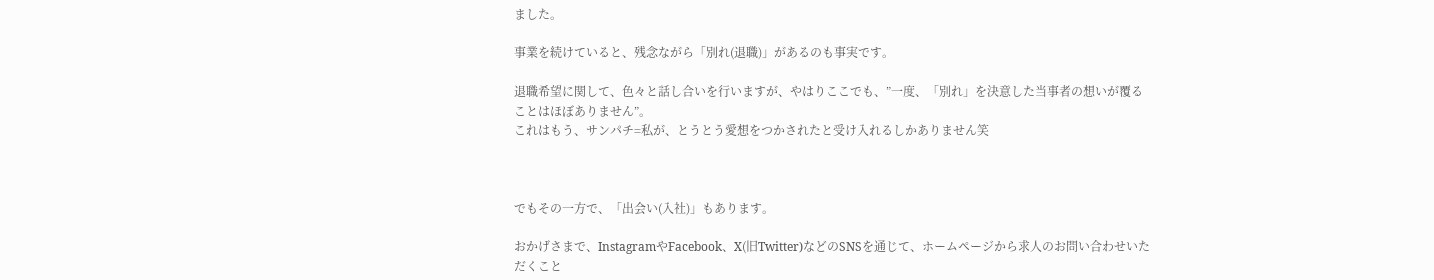ました。

事業を続けていると、残念ながら「別れ(退職)」があるのも事実です。

退職希望に関して、色々と話し合いを行いますが、やはりここでも、”一度、「別れ」を決意した当事者の想いが覆ることはほぼありません”。
これはもう、サンパチ=私が、とうとう愛想をつかされたと受け入れるしかありません笑



でもその一方で、「出会い(入社)」もあります。

おかげさまで、InstagramやFacebook、X(旧Twitter)などのSNSを通じて、ホームページから求人のお問い合わせいただくこと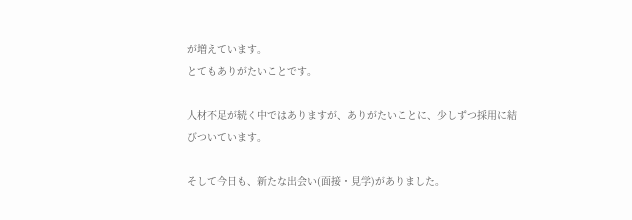が増えています。
とてもありがたいことです。

人材不足が続く中ではありますが、ありがたいことに、少しずつ採用に結びついています。

そして今日も、新たな出会い(面接・見学)がありました。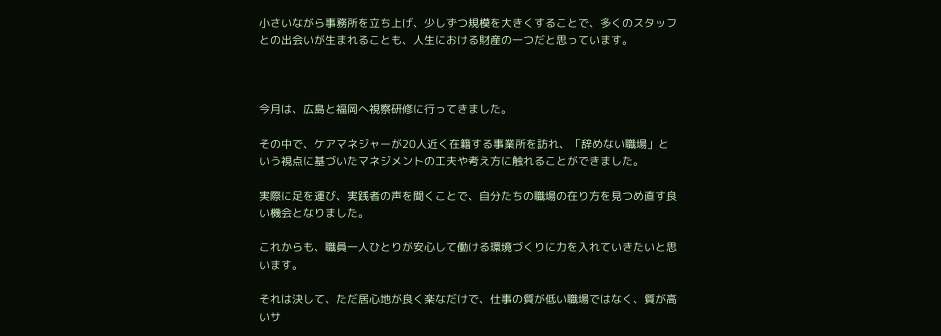小さいながら事務所を立ち上げ、少しずつ規模を大きくすることで、多くのスタッフとの出会いが生まれることも、人生における財産の一つだと思っています。



今月は、広島と福岡へ視察研修に行ってきました。

その中で、ケアマネジャーが20人近く在籍する事業所を訪れ、「辞めない職場」という視点に基づいたマネジメントの工夫や考え方に触れることができました。

実際に足を運び、実践者の声を聞くことで、自分たちの職場の在り方を見つめ直す良い機会となりました。

これからも、職員一人ひとりが安心して働ける環境づくりに力を入れていきたいと思います。

それは決して、ただ居心地が良く楽なだけで、仕事の質が低い職場ではなく、質が高いサ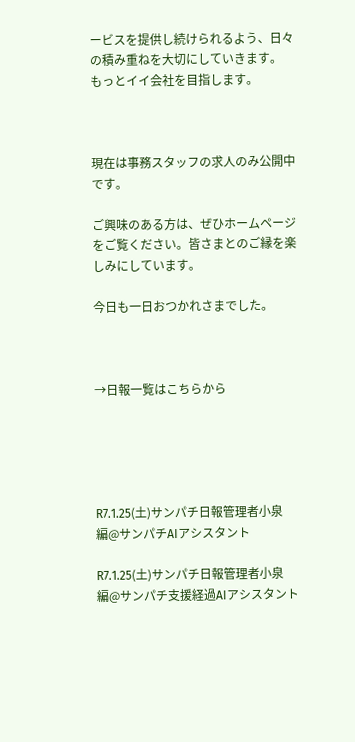ービスを提供し続けられるよう、日々の積み重ねを大切にしていきます。
もっとイイ会社を目指します。



現在は事務スタッフの求人のみ公開中です。

ご興味のある方は、ぜひホームページをご覧ください。皆さまとのご縁を楽しみにしています。

今日も一日おつかれさまでした。



→日報一覧はこちらから





R7.1.25(土)サンパチ日報管理者小泉編@サンパチAIアシスタント

R7.1.25(土)サンパチ日報管理者小泉編@サンパチ支援経過AIアシスタント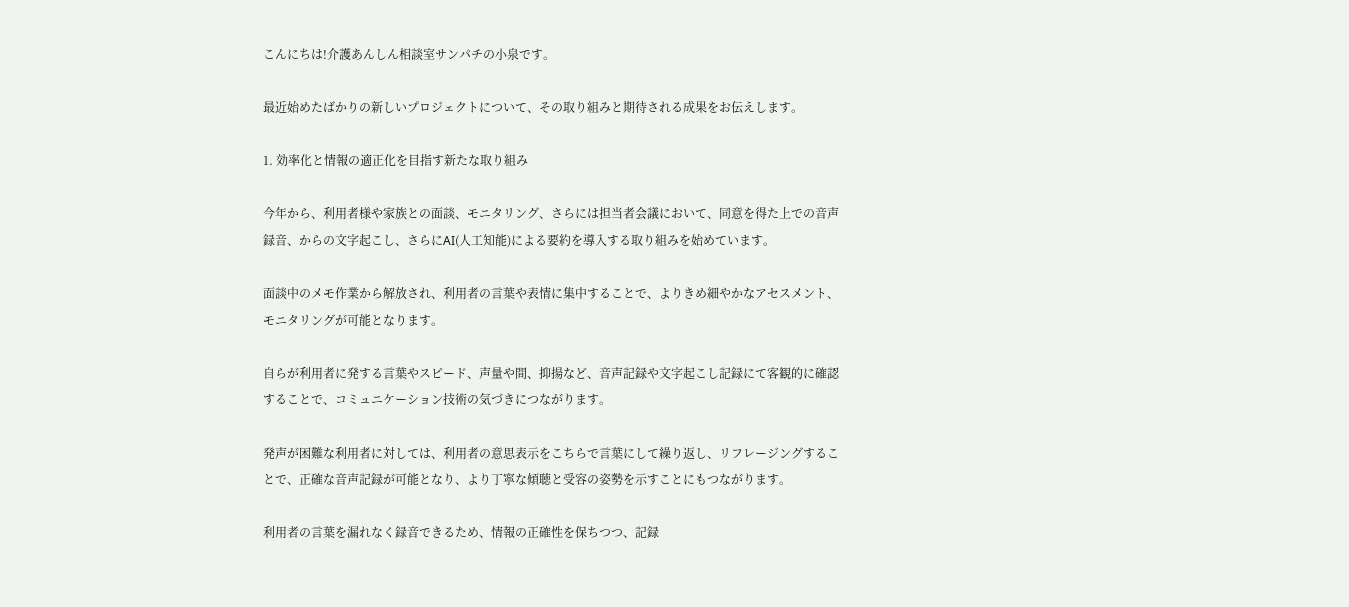こんにちは!介護あんしん相談室サンパチの小泉です。

最近始めたばかりの新しいプロジェクトについて、その取り組みと期待される成果をお伝えします。

1. 効率化と情報の適正化を目指す新たな取り組み

今年から、利用者様や家族との面談、モニタリング、さらには担当者会議において、同意を得た上での音声録音、からの文字起こし、さらにAI(人工知能)による要約を導入する取り組みを始めています。

面談中のメモ作業から解放され、利用者の言葉や表情に集中することで、よりきめ細やかなアセスメント、モニタリングが可能となります。

自らが利用者に発する言葉やスピード、声量や間、抑揚など、音声記録や文字起こし記録にて客観的に確認することで、コミュニケーション技術の気づきにつながります。

発声が困難な利用者に対しては、利用者の意思表示をこちらで言葉にして繰り返し、リフレージングすることで、正確な音声記録が可能となり、より丁寧な傾聴と受容の姿勢を示すことにもつながります。

利用者の言葉を漏れなく録音できるため、情報の正確性を保ちつつ、記録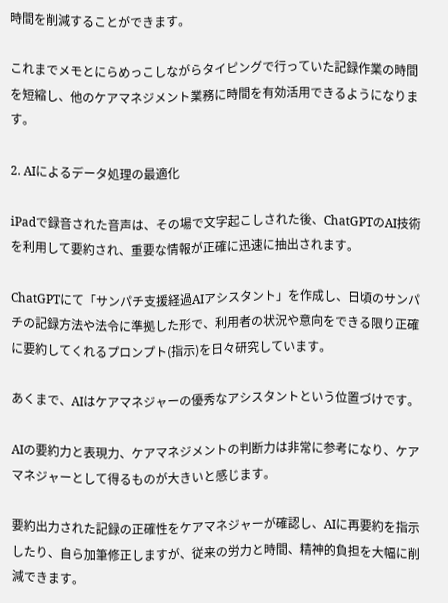時間を削減することができます。

これまでメモとにらめっこしながらタイピングで行っていた記録作業の時間を短縮し、他のケアマネジメント業務に時間を有効活用できるようになります。

2. AIによるデータ処理の最適化

iPadで録音された音声は、その場で文字起こしされた後、ChatGPTのAI技術を利用して要約され、重要な情報が正確に迅速に抽出されます。

ChatGPTにて「サンパチ支援経過AIアシスタント」を作成し、日頃のサンパチの記録方法や法令に準拠した形で、利用者の状況や意向をできる限り正確に要約してくれるプロンプト(指示)を日々研究しています。

あくまで、AIはケアマネジャーの優秀なアシスタントという位置づけです。

AIの要約力と表現力、ケアマネジメントの判断力は非常に参考になり、ケアマネジャーとして得るものが大きいと感じます。

要約出力された記録の正確性をケアマネジャーが確認し、AIに再要約を指示したり、自ら加筆修正しますが、従来の労力と時間、精神的負担を大幅に削減できます。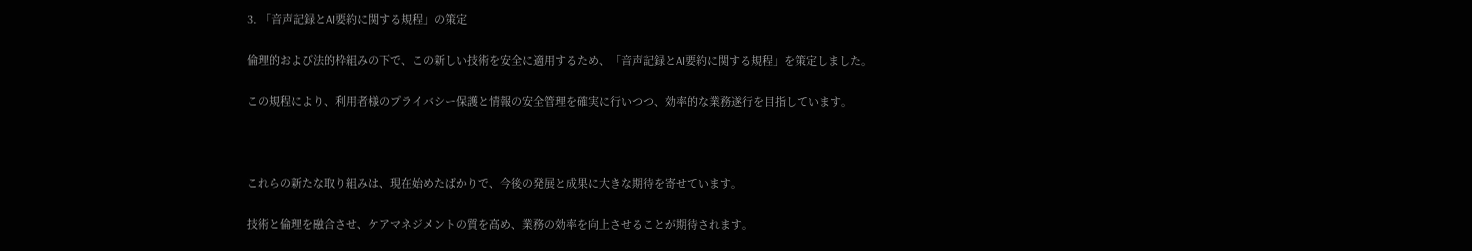3. 「音声記録とAI要約に関する規程」の策定

倫理的および法的枠組みの下で、この新しい技術を安全に適用するため、「音声記録とAI要約に関する規程」を策定しました。

この規程により、利用者様のプライバシー保護と情報の安全管理を確実に行いつつ、効率的な業務遂行を目指しています。



これらの新たな取り組みは、現在始めたばかりで、今後の発展と成果に大きな期待を寄せています。

技術と倫理を融合させ、ケアマネジメントの質を高め、業務の効率を向上させることが期待されます。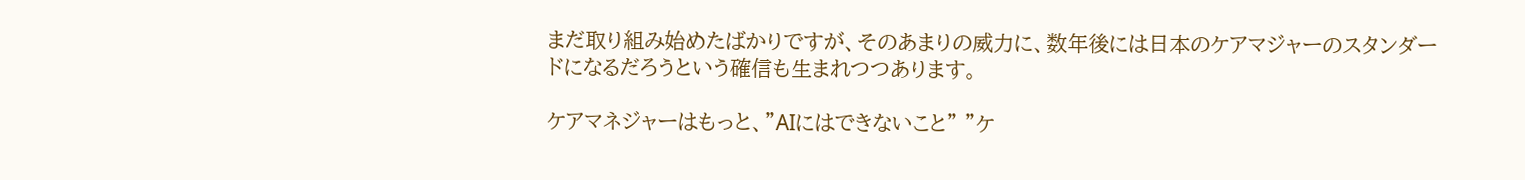まだ取り組み始めたばかりですが、そのあまりの威力に、数年後には日本のケアマジャーのスタンダードになるだろうという確信も生まれつつあります。

ケアマネジャーはもっと、”AIにはできないこと” ”ケ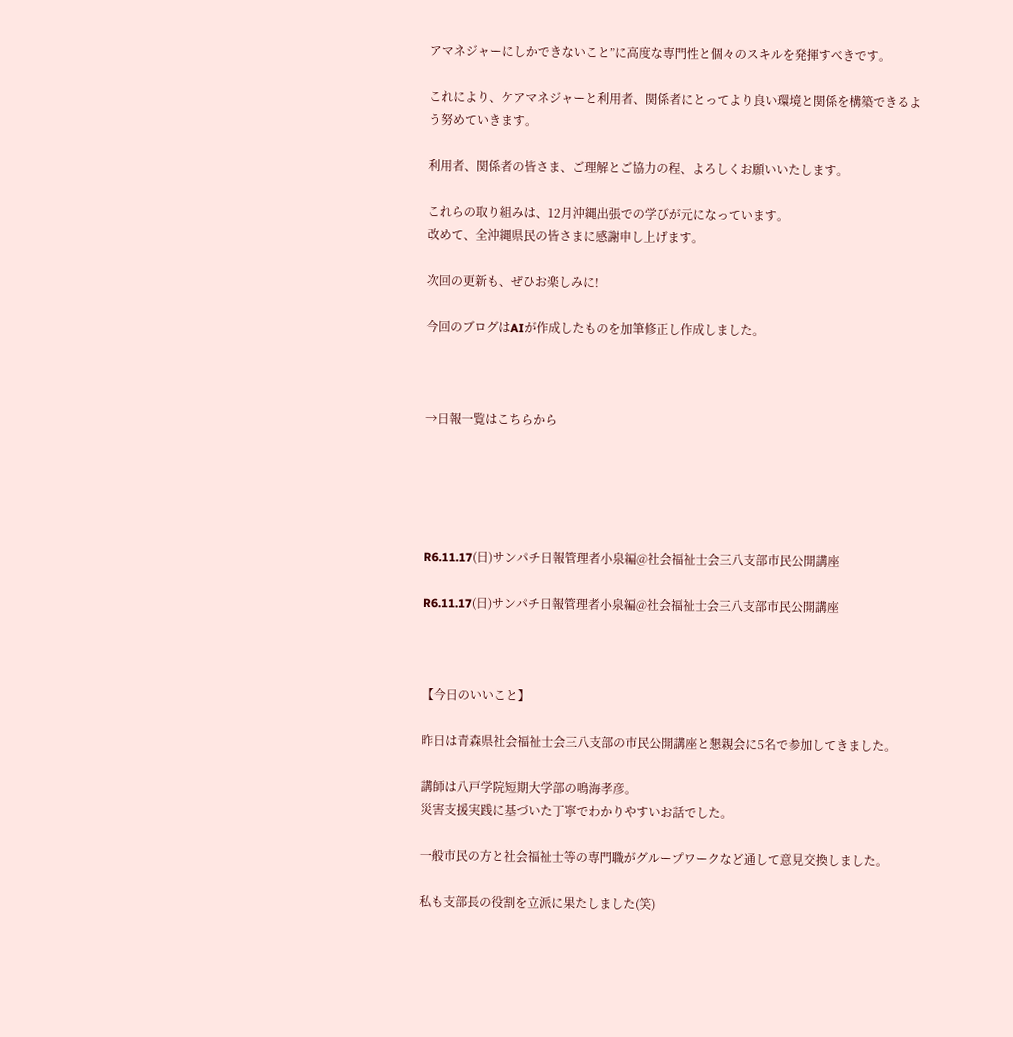アマネジャーにしかできないこと”に高度な専門性と個々のスキルを発揮すべきです。

これにより、ケアマネジャーと利用者、関係者にとってより良い環境と関係を構築できるよう努めていきます。

利用者、関係者の皆さま、ご理解とご協力の程、よろしくお願いいたします。

これらの取り組みは、12月沖縄出張での学びが元になっています。
改めて、全沖縄県民の皆さまに感謝申し上げます。

次回の更新も、ぜひお楽しみに!

今回のブログはAIが作成したものを加筆修正し作成しました。



→日報一覧はこちらから





R6.11.17(日)サンパチ日報管理者小泉編@社会福祉士会三八支部市民公開講座

R6.11.17(日)サンパチ日報管理者小泉編@社会福祉士会三八支部市民公開講座



【今日のいいこと】

昨日は青森県社会福祉士会三八支部の市民公開講座と懇親会に5名で参加してきました。

講師は八戸学院短期大学部の鳴海孝彦。
災害支援実践に基づいた丁寧でわかりやすいお話でした。

一般市民の方と社会福祉士等の専門職がグループワークなど通して意見交換しました。

私も支部長の役割を立派に果たしました(笑)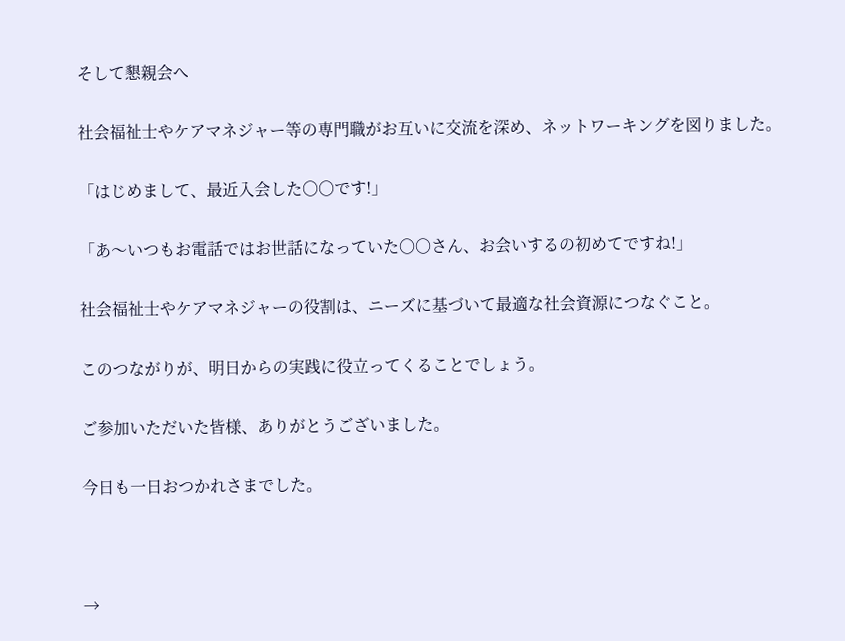そして懇親会へ

社会福祉士やケアマネジャー等の専門職がお互いに交流を深め、ネットワーキングを図りました。

「はじめまして、最近入会した〇〇です!」

「あ〜いつもお電話ではお世話になっていた〇〇さん、お会いするの初めてですね!」

社会福祉士やケアマネジャーの役割は、ニーズに基づいて最適な社会資源につなぐこと。

このつながりが、明日からの実践に役立ってくることでしょう。

ご参加いただいた皆様、ありがとうございました。

今日も一日おつかれさまでした。



→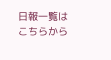日報一覧はこちらから